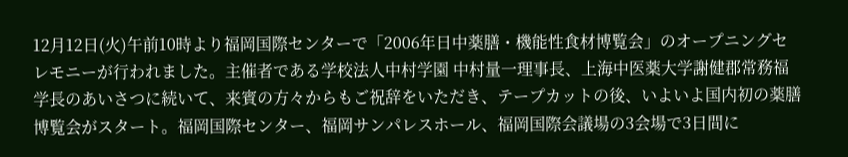12月12日(火)午前10時より福岡国際センターで「2006年日中薬膳・機能性食材博覧会」のオープニングセレモニーが行われました。主催者である学校法人中村学園 中村量一理事長、上海中医薬大学謝健郡常務福学長のあいさつに続いて、来賓の方々からもご祝辞をいただき、テープカットの後、いよいよ国内初の薬膳博覧会がスタート。福岡国際センター、福岡サンパレスホール、福岡国際会議場の3会場で3日間に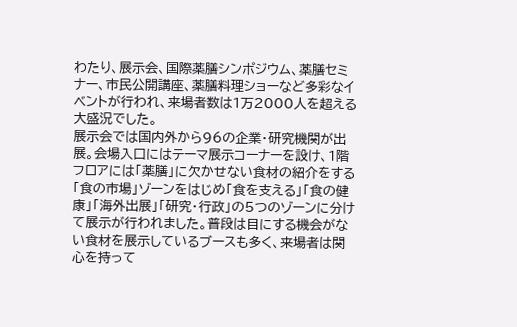わたり、展示会、国際薬膳シンポジウム、薬膳セミナー、市民公開講座、薬膳料理ショーなど多彩なイベントが行われ、来場者数は1万2000人を超える大盛況でした。
展示会では国内外から96の企業・研究機関が出展。会場入口にはテーマ展示コーナーを設け、1階フロアには「薬膳」に欠かせない食材の紹介をする「食の市場」ゾーンをはじめ「食を支える」「食の健康」「海外出展」「研究・行政」の5つのゾーンに分けて展示が行われました。普段は目にする機会がない食材を展示しているブースも多く、来場者は関心を持って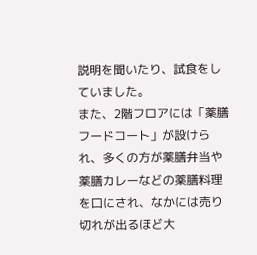説明を聞いたり、試食をしていました。
また、2階フロアには「薬膳フードコート」が設けられ、多くの方が薬膳弁当や薬膳カレーなどの薬膳料理を口にされ、なかには売り切れが出るほど大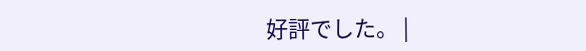好評でした。 |